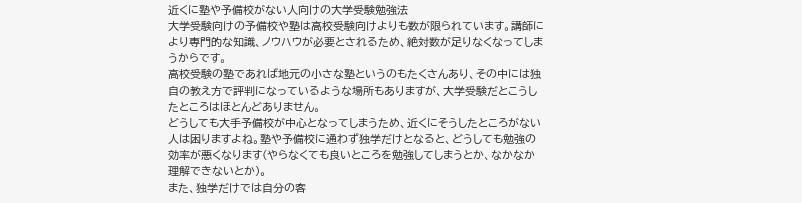近くに塾や予備校がない人向けの大学受験勉強法
大学受験向けの予備校や塾は高校受験向けよりも数が限られています。講師により専門的な知識、ノウハウが必要とされるため、絶対数が足りなくなってしまうからです。
高校受験の塾であれば地元の小さな塾というのもたくさんあり、その中には独自の教え方で評判になっているような場所もありますが、大学受験だとこうしたところはほとんどありません。
どうしても大手予備校が中心となってしまうため、近くにそうしたところがない人は困りますよね。塾や予備校に通わず独学だけとなると、どうしても勉強の効率が悪くなります(やらなくても良いところを勉強してしまうとか、なかなか理解できないとか)。
また、独学だけでは自分の客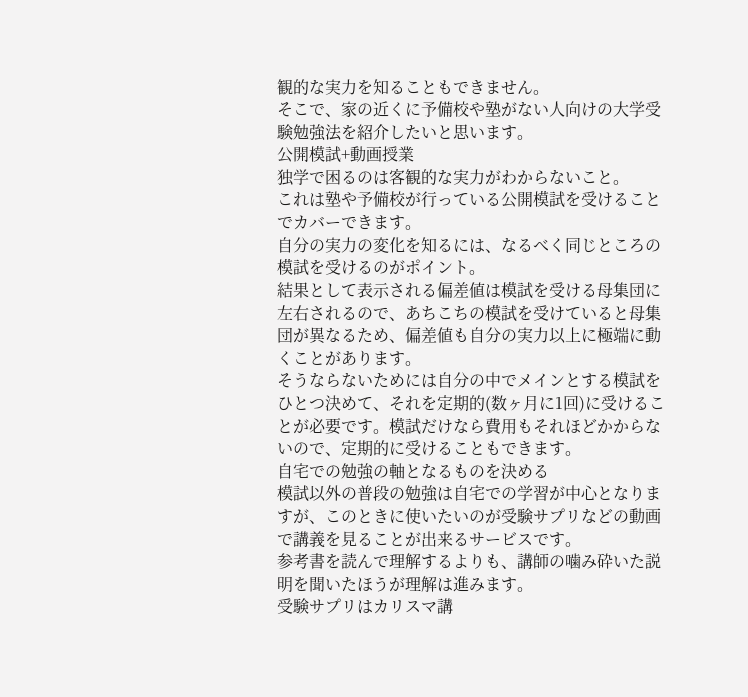観的な実力を知ることもできません。
そこで、家の近くに予備校や塾がない人向けの大学受験勉強法を紹介したいと思います。
公開模試+動画授業
独学で困るのは客観的な実力がわからないこと。
これは塾や予備校が行っている公開模試を受けることでカバーできます。
自分の実力の変化を知るには、なるべく同じところの模試を受けるのがポイント。
結果として表示される偏差値は模試を受ける母集団に左右されるので、あちこちの模試を受けていると母集団が異なるため、偏差値も自分の実力以上に極端に動くことがあります。
そうならないためには自分の中でメインとする模試をひとつ決めて、それを定期的(数ヶ月に1回)に受けることが必要です。模試だけなら費用もそれほどかからないので、定期的に受けることもできます。
自宅での勉強の軸となるものを決める
模試以外の普段の勉強は自宅での学習が中心となりますが、このときに使いたいのが受験サプリなどの動画で講義を見ることが出来るサービスです。
参考書を読んで理解するよりも、講師の噛み砕いた説明を聞いたほうが理解は進みます。
受験サプリはカリスマ講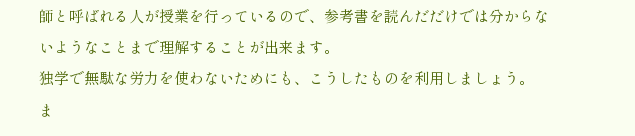師と呼ばれる人が授業を行っているので、参考書を読んだだけでは分からないようなことまで理解することが出来ます。
独学で無駄な労力を使わないためにも、こうしたものを利用しましょう。
ま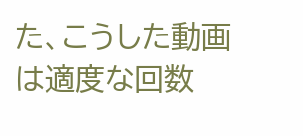た、こうした動画は適度な回数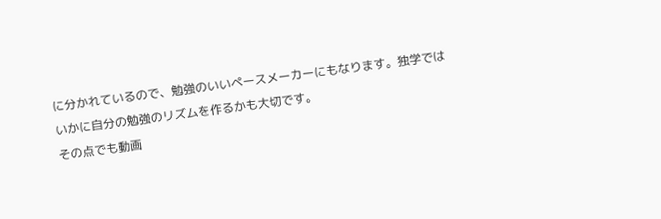に分かれているので、勉強のいいペースメーカーにもなります。独学ではいかに自分の勉強のリズムを作るかも大切です。
その点でも動画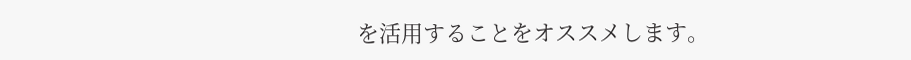を活用することをオススメします。